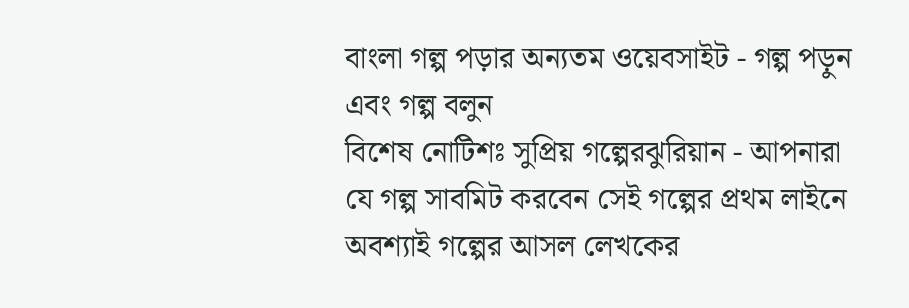বাংলা গল্প পড়ার অন্যতম ওয়েবসাইট - গল্প পড়ুন এবং গল্প বলুন
বিশেষ নোটিশঃ সুপ্রিয় গল্পেরঝুরিয়ান - আপনারা যে গল্প সাবমিট করবেন সেই গল্পের প্রথম লাইনে অবশ্যাই গল্পের আসল লেখকের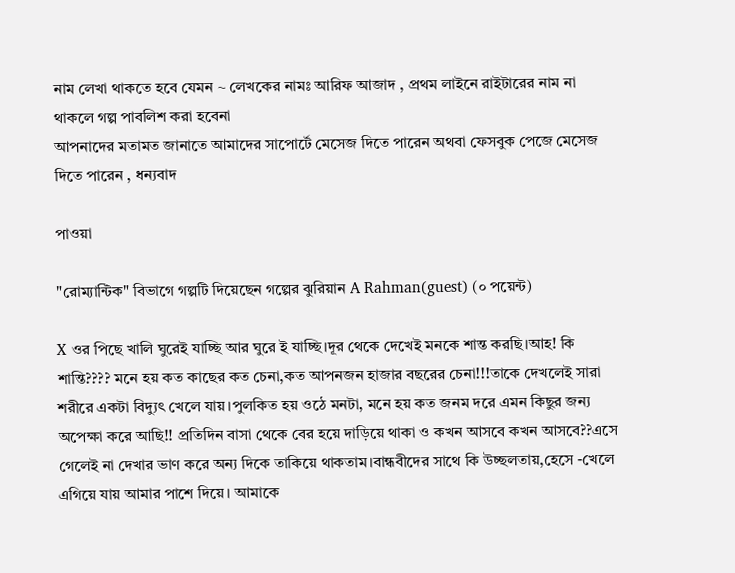নাম লেখা থাকতে হবে যেমন ~ লেখকের নামঃ আরিফ আজাদ , প্রথম লাইনে রাইটারের নাম না থাকলে গল্প পাবলিশ করা হবেনা
আপনাদের মতামত জানাতে আমাদের সাপোর্টে মেসেজ দিতে পারেন অথবা ফেসবুক পেজে মেসেজ দিতে পারেন , ধন্যবাদ

পাওয়া

"রোম্যান্টিক" বিভাগে গল্পটি দিয়েছেন গল্পের ঝুরিয়ান A Rahman(guest) (০ পয়েন্ট)

X ওর পিছে খালি ঘুরেই যাচ্ছি আর ঘুরে ই যাচ্ছি।দূর থেকে দেখেই মনকে শান্ত করছি।আহ! কি শান্তি???? মনে হয় কত কাছের কত চেনা,কত আপনজন হাজার বছরের চেনা!!!তাকে দেখলেই সারা শরীরে একটা বিদ্যুৎ খেলে যায়।পুলকিত হয় ওঠে মনটা, মনে হয় কত জনম দরে এমন কিছুর জন্য অপেক্ষা করে আছি!! প্রতিদিন বাসা থেকে বের হয়ে দাড়িয়ে থাকা ও কখন আসবে কখন আসবে??এসে গেলেই না দেখার ভাণ করে অন্য দিকে তাকিয়ে থাকতাম।বান্ধবীদের সাথে কি উচ্ছলতায়,হেসে -খেলে এগিয়ে যায় আমার পাশে দিয়ে। আমাকে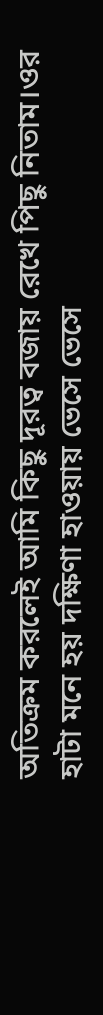অতিক্রম করলেই আমি কিছু দূরত্ব বজায় রেখে পিছু নিতাম।ওর হাটা মনে হয় দক্ষিণা হাওয়ায় ভেসে ভেসে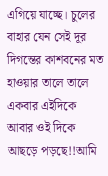এগিয়ে যাচ্ছে। চুলের বাহার যেন সেই দূর দিগন্তের কাশবনের মত হাওয়ার তালে তালে একবার এইদিকে আবার ওই দিকে আছড়ে পড়ছে!!আমি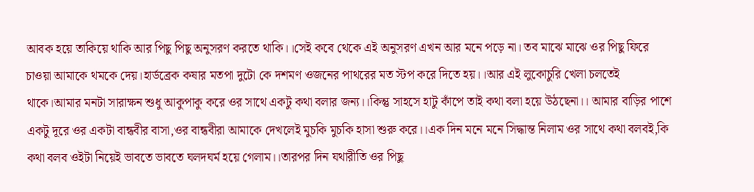আবক হয়ে তাকিয়ে থাকি আর পিছু পিছু অনুসরণ করতে থাকি।।সেই কবে থেকে এই অনুসরণ এখন আর মনে পড়ে না। তব মাঝে মাঝে ওর পিছু ফিরে চাওয়া আমাকে থমকে দেয়।হার্ডব্রেক কষার মতপা দুটো কে দশমণ ওজনের পাথরের মত স্টপ করে দিতে হয়।।আর এই লুকোচুরি খেলা চলতেই থাকে।আমার মনটা সারাক্ষন শুধু আকুপাকু করে ওর সাথে একটু কথা বলার জন্য।।কিন্তু সাহসে হাটু কাঁপে তাই কথা বলা হয়ে উঠছেনা।। আমার বাড়ির পাশে একটু দূরে ওর একটা বান্ধবীর বাসা,ওর বান্ধবীরা আমাকে দেখলেই মুচকি মুচকি হাসা শুরু করে।।এক দিন মনে মনে সিদ্ধান্ত নিলাম ওর সাথে কথা বলবই,কি কথা বলব ওইটা নিয়েই ভাবতে ভাবতে ঘলদঘর্ম হয়ে গেলাম।।তারপর দিন যথারীতি ওর পিছু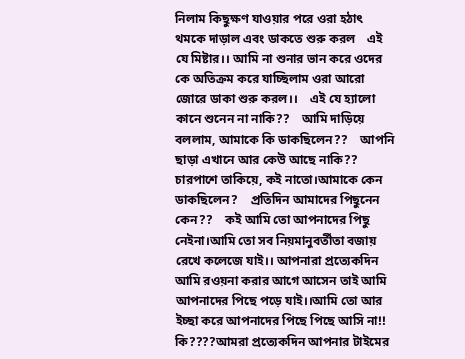নিলাম কিছুক্ষণ যাওয়ার পরে ওরা হঠাৎ থমকে দাড়াল এবং ডাকতে শুরু করল    এই যে মিষ্টার।। আমি না শুনার ভান করে ওদের কে অতিক্রম করে যাচ্ছিলাম ওরা আরো জোরে ডাকা শুরু করল।।    এই যে হ্যালো কানে শুনেন না নাকি??    আমি দাড়িয়ে বললাম, আমাকে কি ডাকছিলেন??    আপনি ছাড়া এখানে আর কেউ আছে নাকি??     চারপাশে তাকিয়ে, কই নাতো।আমাকে কেন ডাকছিলেন?    প্রতিদিন আমাদের পিছুনেন কেন??    কই আমি তো আপনাদের পিছু নেইনা।আমি তো সব নিয়মানুবর্তীতা বজায় রেখে কলেজে যাই।। আপনারা প্রত্যেকদিন আমি রওয়না করার আগে আসেন তাই আমি আপনাদের পিছে পড়ে যাই।।আমি তো আর ইচ্ছা করে আপনাদের পিছে পিছে আসি না!!    কি????আমরা প্রত্যেকদিন আপনার টাইমের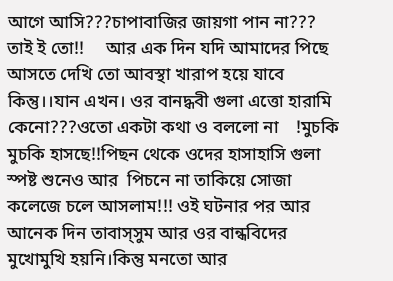আগে আসি???চাপাবাজির জায়গা পান না???     তাই ই তো!!     আর এক দিন যদি আমাদের পিছে আসতে দেখি তো আবস্থা খারাপ হয়ে যাবে কিন্তু।।যান এখন। ওর বানদ্ধবী গুলা এত্তো হারামি কেনো???ওতো একটা কথা ও বললো না    !মুচকি মুচকি হাসছে!!পিছন থেকে ওদের হাসাহাসি গুলা স্পষ্ট শুনেও আর  পিচনে না তাকিয়ে সোজা কলেজে চলে আসলাম!!! ওই ঘটনার পর আর আনেক দিন তাবাস্সুম আর ওর বান্ধবিদের মুখোমুখি হয়নি।কিন্তু মনতো আর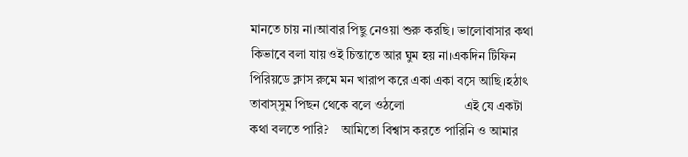মানতে চায় না।আবার পিছু নেওয়া শুরু করছি। ভালোবাসার কথা কিভাবে বলা যায় ওই চিন্তাতে আর ঘুম হয় না।একদিন টিফিন পিরিয়ডে ক্লাস রুমে মন খারাপ করে একা একা বসে আছি।হঠাৎ তাবাস্সুম পিছন থেকে বলে ওঠলো                   এই যে একটা কথা বলতে পারি?    আমিতো বিশ্বাস করতে পারিনি ও আমার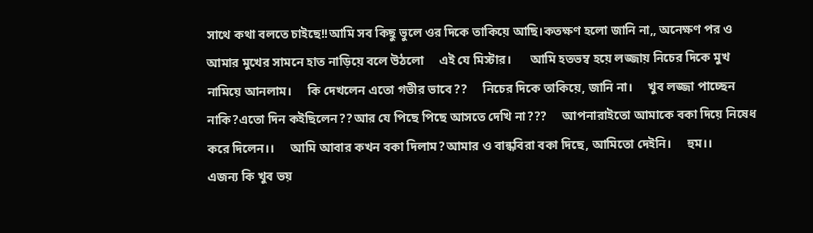সাথে কথা বলতে চাইছে!!আমি সব কিছু ভুলে ওর দিকে তাকিয়ে আছি।কতক্ষণ হলো জানি না,, অনেক্ষণ পর ও আমার মুখের সামনে হাত নাড়িয়ে বলে উঠলো     এই যে মিস্টার।      আমি হতভম্ব হয়ে লজ্জায় নিচের দিকে মুখ নামিয়ে আনলাম।     কি দেখলেন এতো গভীর ভাবে??     নিচের দিকে তাকিয়ে, জানি না।     খুব লজ্জা পাচ্ছেন নাকি?এতো দিন কইছিলেন??আর যে পিছে পিছে আসতে দেখি না???     আপনারাইতো আমাকে বকা দিয়ে নিষেধ করে দিলেন।।     আমি আবার কখন বকা দিলাম?আমার ও বান্ধবিরা বকা দিছে, আমিতো দেইনি।     হুম।।     এজন্য কি খুব ভয়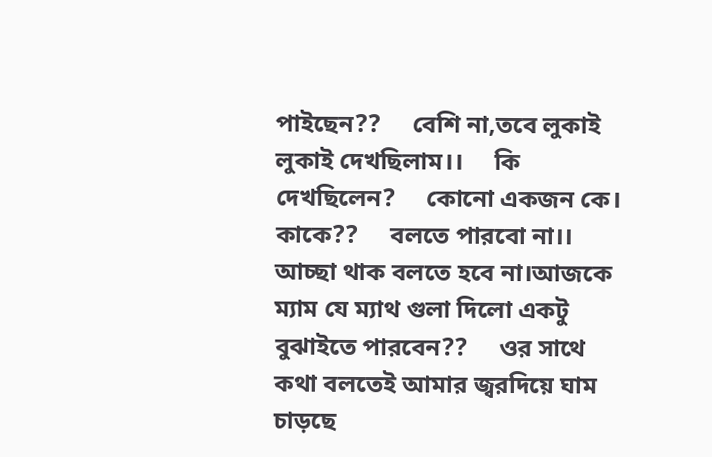পাইছেন??     বেশি না,তবে লুকাই লুকাই দেখছিলাম।।     কি দেখছিলেন?     কোনো একজন কে।     কাকে??     বলতে পারবো না।।     আচ্ছা থাক বলতে হবে না।আজকে ম্যাম যে ম্যাথ গুলা দিলো একটু বুঝাইতে পারবেন??     ওর সাথে কথা বলতেই আমার জ্বরদিয়ে ঘাম চাড়ছে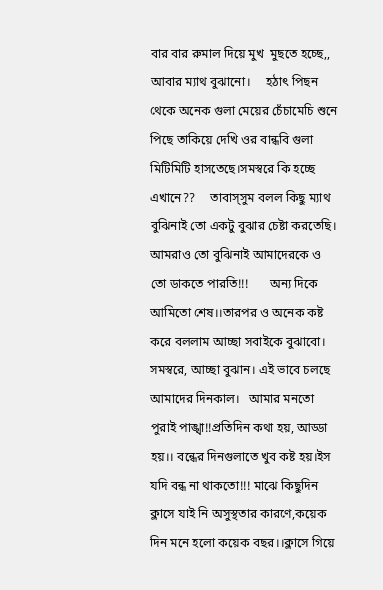বার বার রুমাল দিয়ে মুখ  মুছতে হচ্ছে,, আবার ম্যাথ বুঝানো।     হঠাৎ পিছন থেকে অনেক গুলা মেয়ের চেঁচামেচি শুনে পিছে তাকিয়ে দেখি ওর বান্ধবি গুলা মিটিমিটি হাসতেছে।সমস্বরে কি হচ্ছে এখানে??     তাবাস্সুম বলল কিছু ম্যাথ বুঝিনাই তো একটু বুঝার চেষ্টা করতেছি।     আমরাও তো বুঝিনাই আমাদেরকে ও তো ডাকতে পারতি!!!       অন্য দিকে আমিতো শেষ।।তারপর ও অনেক কষ্ট করে বললাম আচ্ছা সবাইকে বুঝাবো।     সমস্বরে, আচ্ছা বুঝান। এই ভাবে চলছে আমাদের দিনকাল।   আমার মনতো পুরাই পাঙ্খা!!প্রতিদিন কথা হয়, আড্ডা হয়।। বন্ধের দিনগুলাতে খুব কষ্ট হয়।ইস যদি বন্ধ না থাকতো!!! মাঝে কিছুদিন ক্লাসে যাই নি অসুস্থতার কারণে,কয়েক দিন মনে হলো কয়েক বছর।।ক্লাসে গিয়ে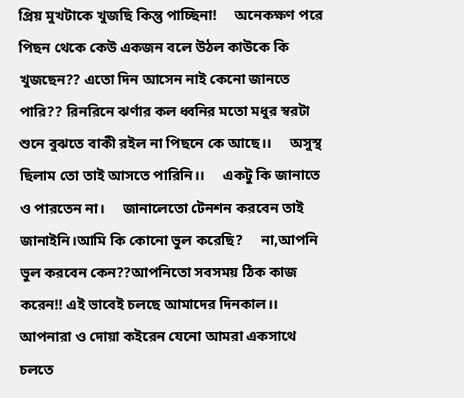প্রিয় মুখটাকে খুজছি কিন্তু পাচ্ছিনা!     অনেকক্ষণ পরে পিছন থেকে কেউ একজন বলে উঠল কাউকে কি খুজছেন?? এতো দিন আসেন নাই কেনো জানতে পারি?? রিনরিনে ঝর্ণার কল ধ্বনির মতো মধুর স্বরটা শুনে বুঝতে বাকী রইল না পিছনে কে আছে।।     অসুস্থ ছিলাম তো তাই আসতে পারিনি।।     একটু কি জানাতে ও পারতেন না।     জানালেতো টেনশন করবেন তাই জানাইনি।আমি কি কোনো ভুল করেছি?     না,আপনি ভুল করবেন কেন??আপনিতো সবসময় ঠিক কাজ করেন!! এই ভাবেই চলছে আমাদের দিনকাল।। আপনারা ও দোয়া কইরেন যেনো আমরা একসাথে চলতে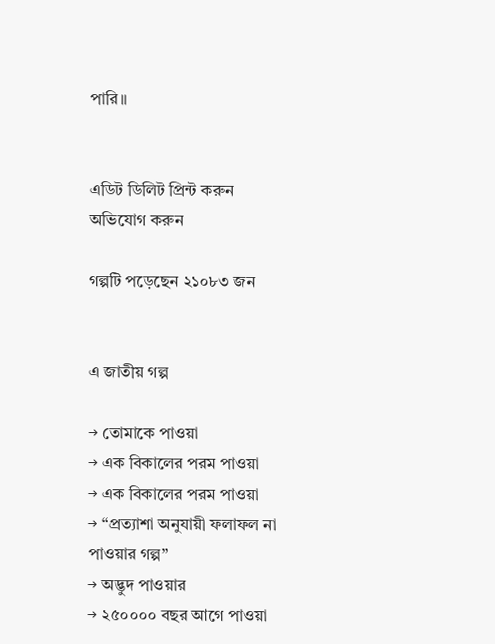পারি।।


এডিট ডিলিট প্রিন্ট করুন  অভিযোগ করুন

গল্পটি পড়েছেন ২১০৮৩ জন


এ জাতীয় গল্প

→ তোমাকে পাওয়া
→ এক বিকালের পরম পাওয়া
→ এক বিকালের পরম পাওয়া
→ “প্রত্যাশা অনুযায়ী ফলাফল না পাওয়ার গল্প”
→ অদ্ভুদ পাওয়ার
→ ২৫০০০০ বছর আগে পাওয়া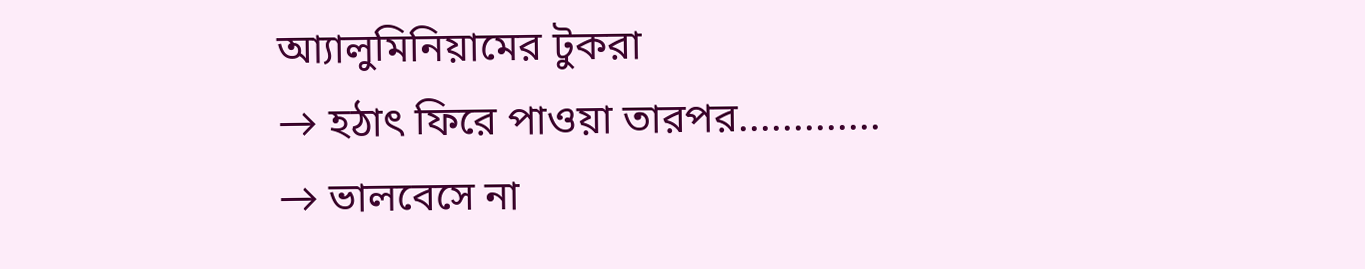আ্যালুমিনিয়ামের টুকরা
→ হঠাৎ ফিরে পাওয়া তারপর.............
→ ভালবেসে না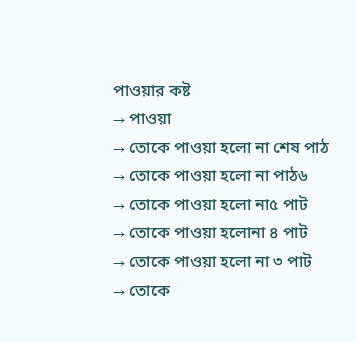পাওয়ার কষ্ট
→ পাওয়া
→ তোকে পাওয়া হলো না শেষ পাঠ
→ তোকে পাওয়া হলো না পাঠ৬
→ তোকে পাওয়া হলো না৫ পাট
→ তোকে পাওয়া হলোনা ৪ পাট
→ তোকে পাওয়া হলো না ৩ পাট
→ তোকে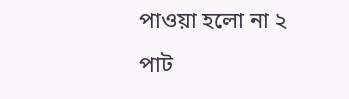পাওয়া হলো না ২ পাট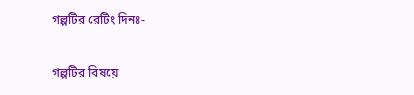গল্পটির রেটিং দিনঃ-

গল্পটির বিষয়ে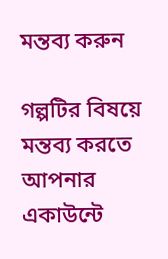মন্তব্য করুন

গল্পটির বিষয়ে মন্তব্য করতে আপনার একাউন্টে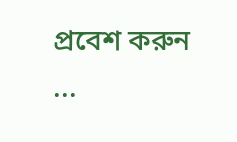প্রবেশ করুন ...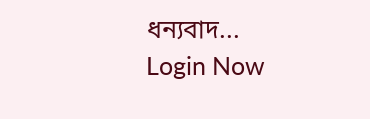ধন্যবাদ... Login Now